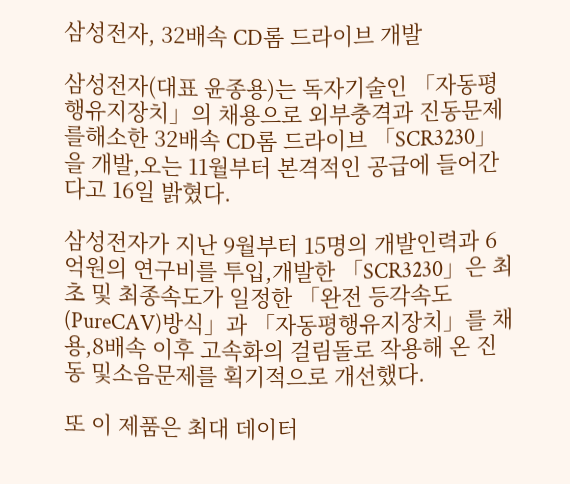삼성전자, 32배속 CD롬 드라이브 개발

삼성전자(대표 윤종용)는 독자기술인 「자동평행유지장치」의 채용으로 외부충격과 진동문제를해소한 32배속 CD롬 드라이브 「SCR3230」을 개발,오는 11월부터 본격적인 공급에 들어간다고 16일 밝혔다.

삼성전자가 지난 9월부터 15명의 개발인력과 6억원의 연구비를 투입,개발한 「SCR3230」은 최초 및 최종속도가 일정한 「완전 등각속도(PureCAV)방식」과 「자동평행유지장치」를 채용,8배속 이후 고속화의 걸림돌로 작용해 온 진동 및소음문제를 획기적으로 개선했다.

또 이 제품은 최대 데이터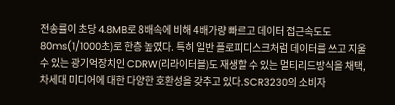전송률이 초당 4.8MB로 8배속에 비해 4배가량 빠르고 데이터 접근속도도 80ms(1/1000초)로 한층 높였다. 특히 일반 플로피디스크처럼 데이터를 쓰고 지울 수 있는 광기억장치인 CDRW(리라이터블)도 재생할 수 있는 멀티리드방식을 채택,차세대 미디어에 대한 다양한 호환성을 갖추고 있다.SCR3230의 소비자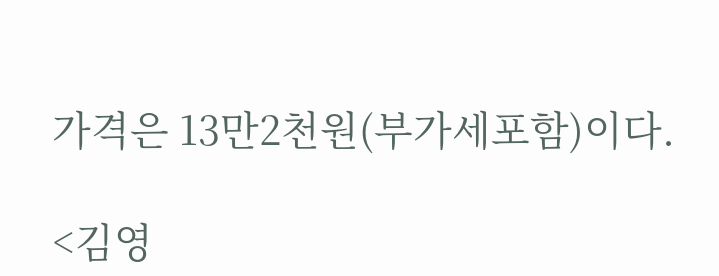가격은 13만2천원(부가세포함)이다.

<김영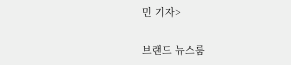민 기자>

브랜드 뉴스룸